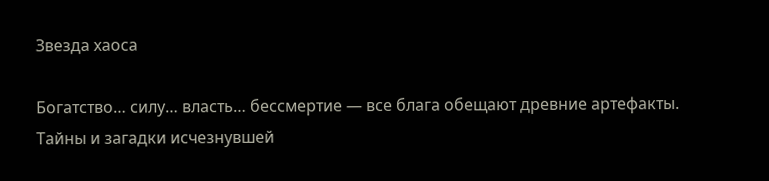Звезда хаоса

Богатство… силу… власть… бессмертие — все блага обещают древние артефакты. Тайны и загадки исчезнувшей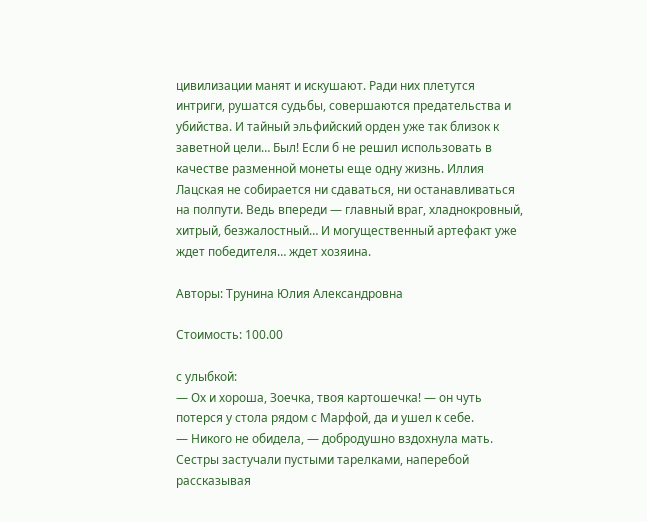цивилизации манят и искушают. Ради них плетутся интриги, рушатся судьбы, совершаются предательства и убийства. И тайный эльфийский орден уже так близок к заветной цели… Был! Если б не решил использовать в качестве разменной монеты еще одну жизнь. Иллия Лацская не собирается ни сдаваться, ни останавливаться на полпути. Ведь впереди — главный враг, хладнокровный, хитрый, безжалостный… И могущественный артефакт уже ждет победителя… ждет хозяина.

Авторы: Трунина Юлия Александровна

Стоимость: 100.00

с улыбкой:
— Ох и хороша, Зоечка, твоя картошечка! — он чуть потерся у стола рядом с Марфой, да и ушел к себе.
— Никого не обидела, — добродушно вздохнула мать. Сестры застучали пустыми тарелками, наперебой рассказывая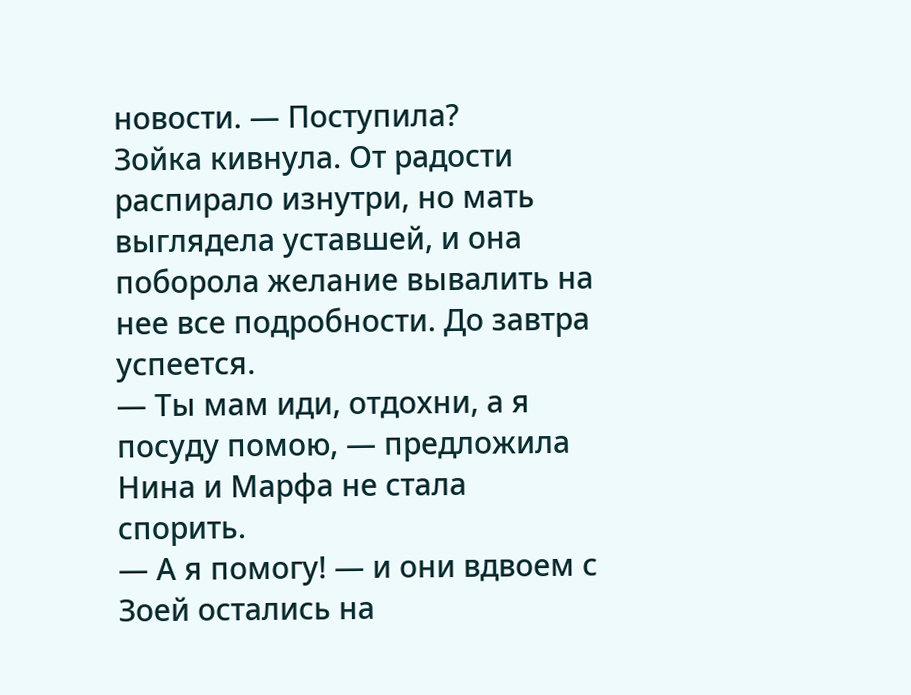новости. — Поступила?
Зойка кивнула. От радости распирало изнутри, но мать выглядела уставшей, и она поборола желание вывалить на нее все подробности. До завтра успеется.
— Ты мам иди, отдохни, а я посуду помою, — предложила Нина и Марфа не стала спорить.
— А я помогу! — и они вдвоем с Зоей остались на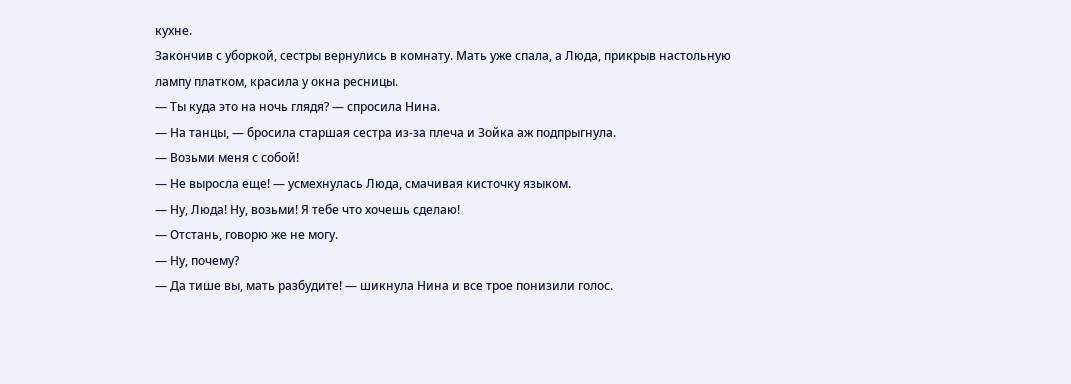кухне.
Закончив с уборкой, сестры вернулись в комнату. Мать уже спала, а Люда, прикрыв настольную лампу платком, красила у окна ресницы.
— Ты куда это на ночь глядя? — спросила Нина.
— На танцы, — бросила старшая сестра из-за плеча и Зойка аж подпрыгнула.
— Возьми меня с собой!
— Не выросла еще! — усмехнулась Люда, смачивая кисточку языком.
— Ну, Люда! Ну, возьми! Я тебе что хочешь сделаю!
— Отстань, говорю же не могу.
— Ну, почему?
— Да тише вы, мать разбудите! — шикнула Нина и все трое понизили голос.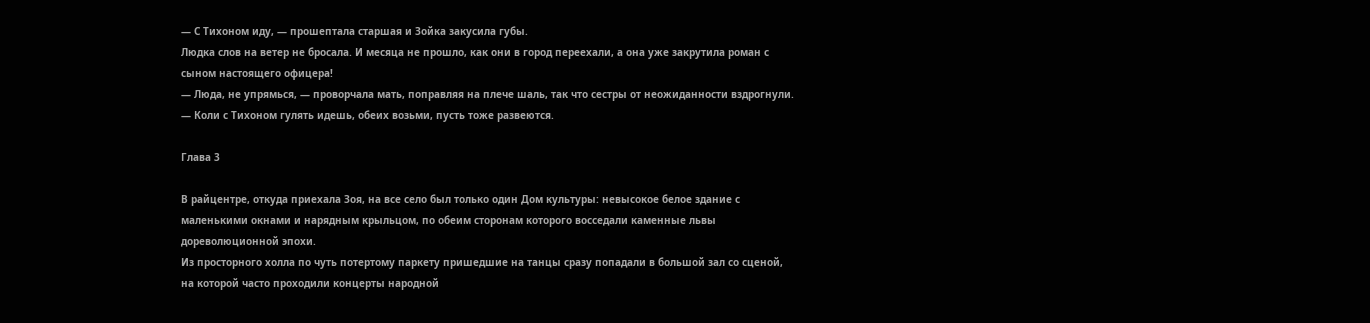— С Тихоном иду, — прошептала старшая и Зойка закусила губы.
Людка слов на ветер не бросала. И месяца не прошло, как они в город переехали, а она уже закрутила роман с сыном настоящего офицера!
— Люда, не упрямься, — проворчала мать, поправляя на плече шаль, так что сестры от неожиданности вздрогнули. — Коли с Тихоном гулять идешь, обеих возьми, пусть тоже развеются.

Глава 3

В райцентре, откуда приехала Зоя, на все село был только один Дом культуры: невысокое белое здание с маленькими окнами и нарядным крыльцом, по обеим сторонам которого восседали каменные львы дореволюционной эпохи.
Из просторного холла по чуть потертому паркету пришедшие на танцы сразу попадали в большой зал со сценой, на которой часто проходили концерты народной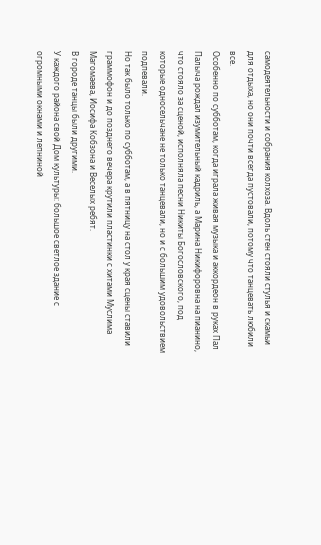самодеятельности и собрания колхоза. Вдоль стен стояли стулья и скамьи для отдыха, но они почти всегда пустовали, потому что танцевать любили все.
Особенно по субботам, когда играла живая музыка и аккордеон в руках Пал Палыча рождал изумительный кадриль, а Марина Никифоровна на пианино, что стояло за сценой, исполняла песни Никиты Богословского, под которые односельчане не только танцевали, но и с большим удовольствием подпевали.
Но так было только по субботам, а в пятницу на стол у края сцены ставили граммофон и до позднего вечера крутили пластинки с хитами Муслима Магомаева, Иосифа Кобзона и Веселых ребят.
В городе танцы были другими.
У каждого района свой Дом культуры: большое светлое здание с огромными окнами и лепниной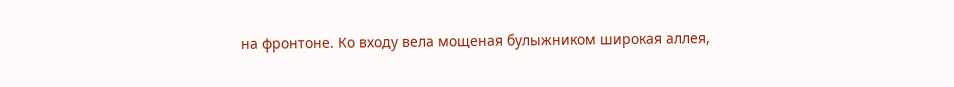на фронтоне. Ко входу вела мощеная булыжником широкая аллея,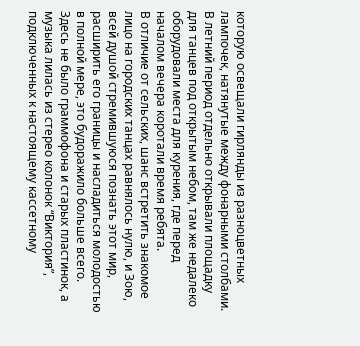которую освещали гирлянды из разноцветных лампочек, натянутые между фонарными столбами.
В летний период отдельно открывали площадку для танцев под открытым небом, там же недалеко оборудовали места для курения, где перед началом вечера коротали время ребята.
В отличие от сельских, шанс встретить знакомое лицо на городских танцах равнялось нулю, и Зою, всей душой стремившуюся познать этот мир, расширить его границы и насладиться молодостью в полной мере, это будоражило больше всего.
Здесь не было граммофона и старых пластинок, а музыка лилась из стерео колонок “Виктория”, подключенных к настоящему кассетному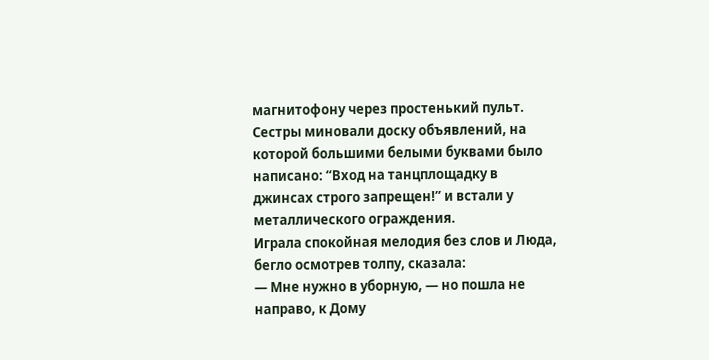магнитофону через простенький пульт.
Сестры миновали доску объявлений, на которой большими белыми буквами было написано: “Вход на танцплощадку в джинсах строго запрещен!” и встали у металлического ограждения.
Играла спокойная мелодия без слов и Люда, бегло осмотрев толпу, сказала:
— Мне нужно в уборную, — но пошла не направо, к Дому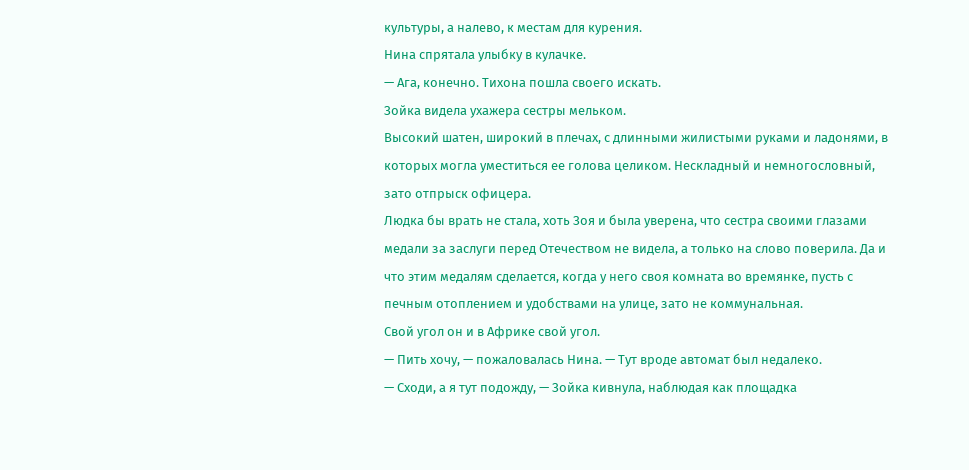культуры, а налево, к местам для курения.
Нина спрятала улыбку в кулачке.
— Ага, конечно. Тихона пошла своего искать.
Зойка видела ухажера сестры мельком.
Высокий шатен, широкий в плечах, с длинными жилистыми руками и ладонями, в которых могла уместиться ее голова целиком. Нескладный и немногословный, зато отпрыск офицера.
Людка бы врать не стала, хоть Зоя и была уверена, что сестра своими глазами медали за заслуги перед Отечеством не видела, а только на слово поверила. Да и что этим медалям сделается, когда у него своя комната во времянке, пусть с печным отоплением и удобствами на улице, зато не коммунальная.
Свой угол он и в Африке свой угол.
— Пить хочу, — пожаловалась Нина. — Тут вроде автомат был недалеко.
— Сходи, а я тут подожду, — Зойка кивнула, наблюдая как площадка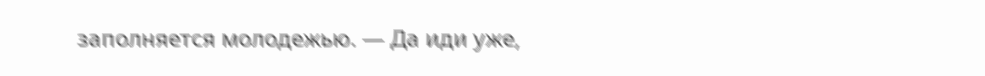заполняется молодежью. — Да иди уже,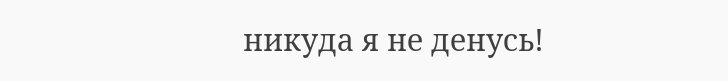никуда я не денусь!